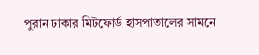পুরান ঢাকার মিটফোর্ড হাসপাতালের সামনে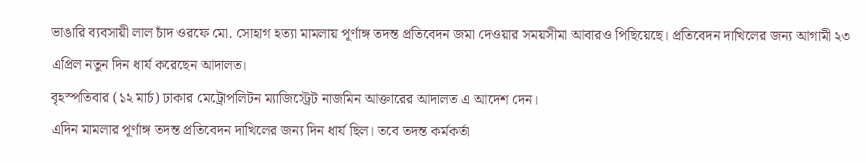ভাঙারি ব্যবসায়ী লাল চাঁদ ওরফে মো. সোহাগ হত্যা মামলায় পূর্ণাঙ্গ তদন্ত প্রতিবেদন জমা দেওয়ার সময়সীমা আবারও পিছিয়েছে। প্রতিবেদন দাখিলের জন্য আগামী ২৩ এপ্রিল নতুন দিন ধার্য করেছেন আদালত।
বৃহস্পতিবার (১২ মার্চ) ঢাকার মেট্রোপলিটন ম্যাজিস্ট্রেট নাজমিন আক্তারের আদালত এ আদেশ দেন।
এদিন মামলার পূর্ণাঙ্গ তদন্ত প্রতিবেদন দাখিলের জন্য দিন ধার্য ছিল। তবে তদন্ত কর্মকর্তা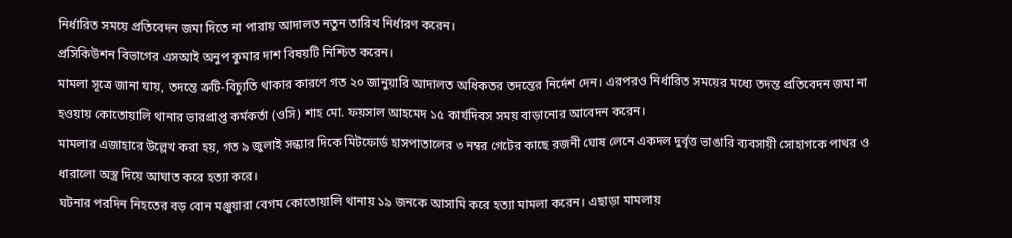নির্ধারিত সময়ে প্রতিবেদন জমা দিতে না পারায় আদালত নতুন তারিখ নির্ধারণ করেন।
প্রসিকিউশন বিভাগের এসআই অনুপ কুমার দাশ বিষয়টি নিশ্চিত করেন।
মামলা সূত্রে জানা যায়, তদন্তে ত্রুটি-বিচ্যুতি থাকার কারণে গত ২০ জানুয়ারি আদালত অধিকতর তদন্তের নির্দেশ দেন। এরপরও নির্ধারিত সময়ের মধ্যে তদন্ত প্রতিবেদন জমা না হওয়ায় কোতোয়ালি থানার ভারপ্রাপ্ত কর্মকর্তা (ওসি) শাহ মো. ফয়সাল আহমেদ ১৫ কার্যদিবস সময় বাড়ানোর আবেদন করেন।
মামলার এজাহারে উল্লেখ করা হয়, গত ৯ জুলাই সন্ধ্যার দিকে মিটফোর্ড হাসপাতালের ৩ নম্বর গেটের কাছে রজনী ঘোষ লেনে একদল দুর্বৃত্ত ভাঙারি ব্যবসায়ী সোহাগকে পাথর ও ধারালো অস্ত্র দিয়ে আঘাত করে হত্যা করে।
ঘটনার পরদিন নিহতের বড় বোন মঞ্জুয়ারা বেগম কোতোয়ালি থানায় ১৯ জনকে আসামি করে হত্যা মামলা করেন। এছাড়া মামলায়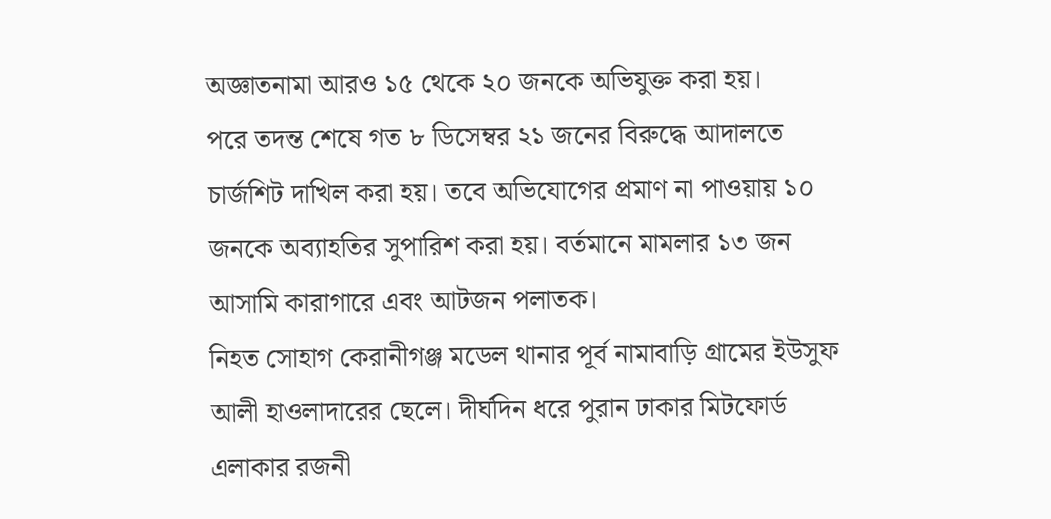অজ্ঞাতনামা আরও ১৫ থেকে ২০ জনকে অভিযুক্ত করা হয়।
পরে তদন্ত শেষে গত ৮ ডিসেম্বর ২১ জনের বিরুদ্ধে আদালতে চার্জশিট দাখিল করা হয়। তবে অভিযোগের প্রমাণ না পাওয়ায় ১০ জনকে অব্যাহতির সুপারিশ করা হয়। বর্তমানে মামলার ১৩ জন আসামি কারাগারে এবং আটজন পলাতক।
নিহত সোহাগ কেরানীগঞ্জ মডেল থানার পূর্ব নামাবাড়ি গ্রামের ইউসুফ আলী হাওলাদারের ছেলে। দীর্ঘদিন ধরে পুরান ঢাকার মিটফোর্ড এলাকার রজনী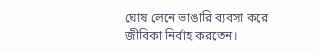ঘোষ লেনে ভাঙারি ব্যবসা করে জীবিকা নির্বাহ করতেন।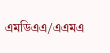এমডিএএ/এএমএ